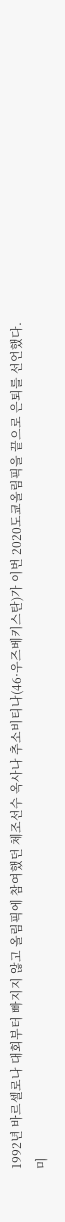1992년 바르셀로나 대회부터 빠지지 않고 올림픽에 참여했던 체조선수 옥사나 추소비티나(46·우즈베키스탄)가 이번 2020도쿄올림픽을 끝으로 은퇴를 선언했다.
미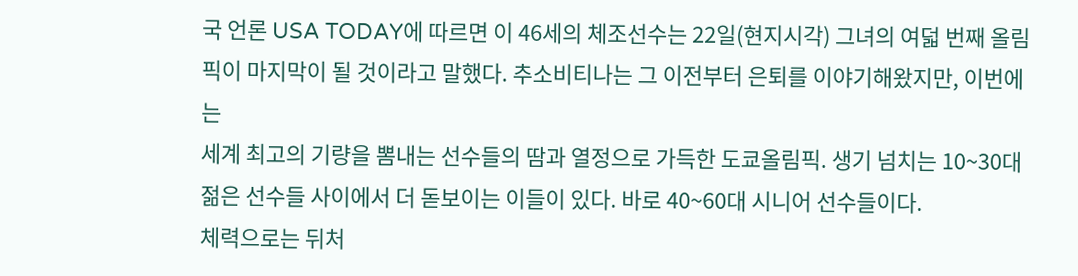국 언론 USA TODAY에 따르면 이 46세의 체조선수는 22일(현지시각) 그녀의 여덟 번째 올림픽이 마지막이 될 것이라고 말했다. 추소비티나는 그 이전부터 은퇴를 이야기해왔지만, 이번에는
세계 최고의 기량을 뽐내는 선수들의 땀과 열정으로 가득한 도쿄올림픽. 생기 넘치는 10~30대 젊은 선수들 사이에서 더 돋보이는 이들이 있다. 바로 40~60대 시니어 선수들이다.
체력으로는 뒤처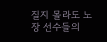질지 몰라도 노장 선수들의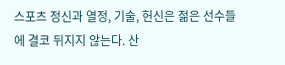스포츠 정신과 열정, 기술, 헌신은 젊은 선수들에 결코 뒤지지 않는다. 산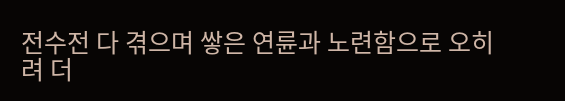전수전 다 겪으며 쌓은 연륜과 노련함으로 오히려 더